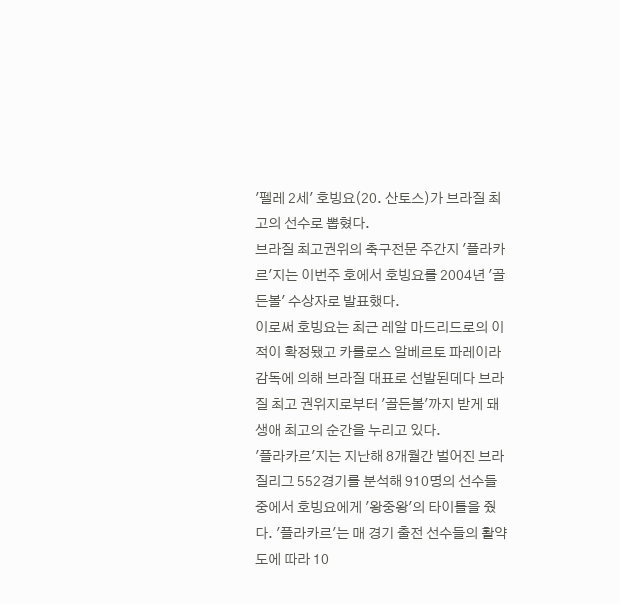'펠레 2세' 호빙요(20. 산토스)가 브라질 최고의 선수로 뽑혔다.
브라질 최고권위의 축구전문 주간지 '플라카르'지는 이번주 호에서 호빙요를 2004년 '골든볼' 수상자로 발표했다.
이로써 호빙요는 최근 레알 마드리드로의 이적이 확정됐고 카를로스 알베르토 파레이라 감독에 의해 브라질 대표로 선발된데다 브라질 최고 권위지로부터 '골든볼'까지 받게 돼 생애 최고의 순간을 누리고 있다.
'플라카르'지는 지난해 8개월간 벌어진 브라질리그 552경기를 분석해 910명의 선수들 중에서 호빙요에게 '왕중왕'의 타이틀을 줬다. '플라카르'는 매 경기 출전 선수들의 활약도에 따라 10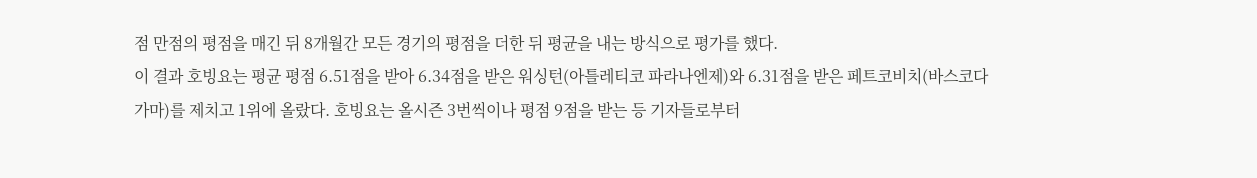점 만점의 평점을 매긴 뒤 8개월간 모든 경기의 평점을 더한 뒤 평균을 내는 방식으로 평가를 했다.
이 결과 호빙요는 평균 평점 6.51점을 받아 6.34점을 받은 워싱턴(아틀레티코 파라나엔제)와 6.31점을 받은 페트코비치(바스코다가마)를 제치고 1위에 올랐다. 호빙요는 올시즌 3번씩이나 평점 9점을 받는 등 기자들로부터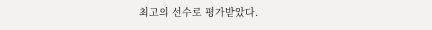최고의 선수로 평가받았다.